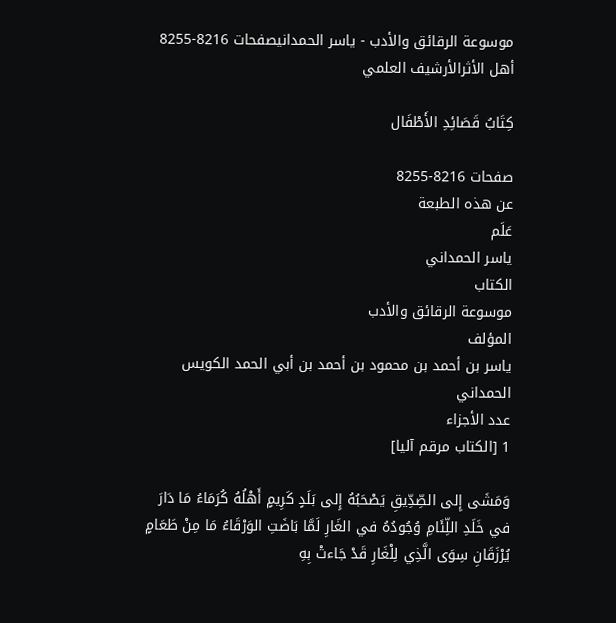موسوعة الرقائق والأدب - ياسر الحمدانيصفحات 8216-8255
أهل الأثرالأرشيف العلمي

كِتَابُ قَصَائِدِ الأَطْفَال

صفحات 8216-8255
عن هذه الطبعة
عَلَم
ياسر الحمداني
الكتاب
موسوعة الرقائق والأدب
المؤلف
ياسر بن أحمد بن محمود بن أحمد بن أبي الحمد الكويس الحمداني
عدد الأجزاء
1 [الكتاب مرقم آليا]

وَمَشَى إِلى الصِّدِّيقِ يَصْحَبُهُ إِلى بَلَدٍ كَرِيمٍ أَهْلُهُ كُرَمَاءُ مَا دَارَ في خَلَدِ اللِّئَامِ وُجُودُهُ في الغَارِ لَمَّا بَاضَتِ الوَرْقَاءُ مَا مِنْ طَعَامٍ يُرْزَقَانِ سِوَى الَّذِي لِلْغَارِ قَدْ جَاءتْ بِهِ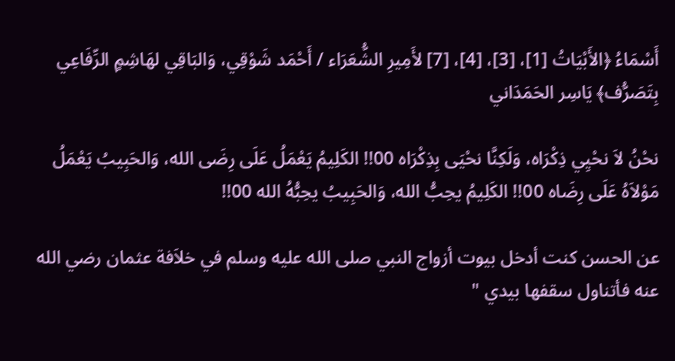أَسْمَاءُ ﴿الأَبْيَاتُ [1]، [3]، [4]، [7] لأَمِيرِ الشُّعَرَاء / أَحْمَد شَوْقِي، وَالبَاقِي لهَاشِمٍ الرِّفَاعِي بِتَصَرُّف﴾ يَاسِر الحَمَدَاني

نحْنُ لاَ نحْيِي ذِكْرَاه، وَلَكِنَّا نحْيَى بِذِكْرَاه 00!! الكَلِيمُ يَعْمَلُ عَلَى رِضَى الله، وَالحَبِيبُ يَعْمَلُ مَوْلاَهُ عَلَى رِضَاه 00!! الكَلِيمُ يحِبُّ الله، وَالحَبِيبُ يحِبُّهُ الله 00!!

عن الحسن كنت أدخل بيوت أزواج النبي صلى الله عليه وسلم في خلاَفة عثمان رضي الله عنه فأتناول سقفها بيدي "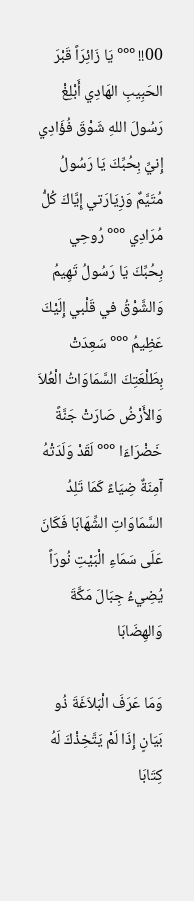00!! °°° يَا زَائِرَاً قَبْرَ الحَبِيبِ الهَادِي أَبْلِغْ رَسُولَ اللهِ شَوْقَ فُؤَادِي إِنيِّ بِحُبِّكَ يَا رَسُولُ مُتَيَّمٌ وَزِيَارَتي إِيَّاكَ كُلُّ مُرَادِي °°° رُوحِي بِحُبِّكَ يَا رَسُولُ تَهِيمُ وَالشَّوْقُ في قَلْبي إِلَيْكَ عَظِيمُ °°° سَعِدَتْ بِطَلْعَتِكَ السَّمَاوَاتُ الْعُلاَ وَالأَرْضُ صَارَتْ جَنَّةً خَضْرَاءَا °°° لَقَدْ وَلَدَتْهُ آمِنَةٌ ضِيَاءً كَمَا تَلِدُ السَّمَاوَاتِ الشِّهَابَا فَكَانَ عَلَى سَمَاءِ الْبَيْتِ نُورَاً يُضِيءُ جِبَالَ مَكَّةَ وَالهِضَابَا

وَمَا عَرَفَ الْبَلاَغَةَ ذُو بَيَانٍ إِذَا لَمْ يَتَّخِذْكَ لَهُ كِتَابَا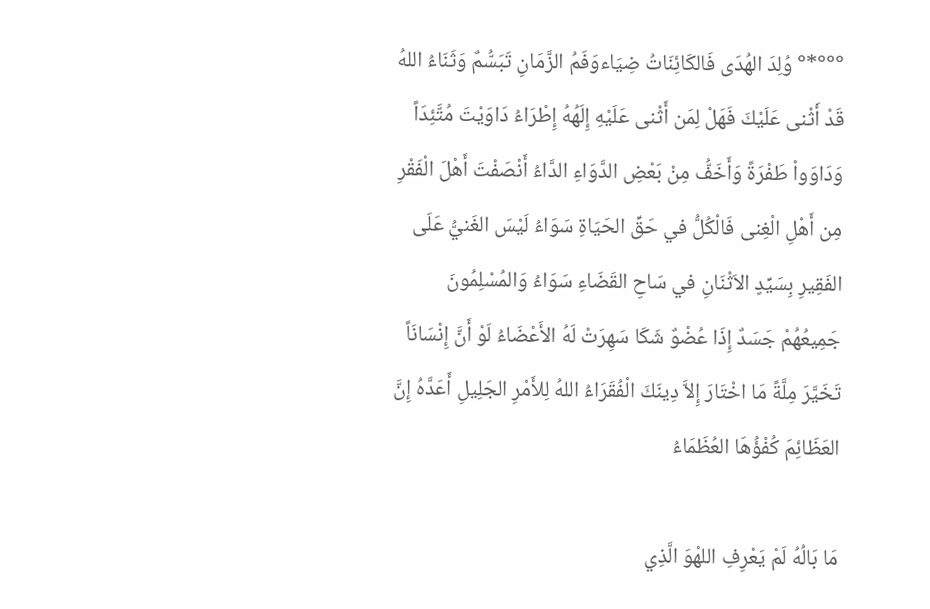°°°*° وُلِدَ الهُدَى فَالكَائِنَاتُ ضِيَاءوَفَمُ الزَّمَانِ تَبَسُّمٌ وَثَنَاءُ اللهُ قَدْ أَثْنى عَلَيْكَ فَهَلْ لِمَن أَثْنى عَلَيْهِ إِلَهُهُ إِطْرَاءُ دَاوَيْتَ مُتَّئِدَاً وَدَاوَواْ طَفْرَةً وَأَخَفُّ مِنْ بَعْضِ الدَّوَاءِ الدَّاءُ أَنْصَفْتَ أَهْلَ الْفَقْرِ مِن أَهْلِ الْغِنى فَالْكُلُّ في حَقِّ الحَيَاةِ سَوَاءُ لَيْسَ الغَنيُّ عَلَى الفَقِيرِ بِسَيِّدٍ الاَثْنَانِ في سَاحِ القَضَاءِ سَوَاءُ وَالمُسْلِمُونَ جَمِيعُهُمْ جَسَدٌ إِذَا عُضْوٌ شَكَا سَهِرَتْ لَهُ الأَعْضَاءُ لَوْ أَنَّ إِنْسَانَاً تَخَيَّرَ مِلَّةً مَا اخْتَارَ إِلاَّ دِينَكَ الْفُقَرَاءُ اللهُ لِلأَمْرِ الجَلِيلِ أَعَدَّهُ إِنَّ العَظَائِمَ كُفْؤُهَا العُظَمَاءُ

مَا بَالُهُ لَمْ يَعْرِفِ اللهْوَ الَّذِي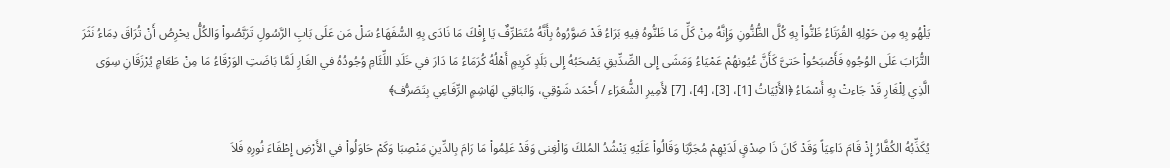يَلْهُو بِهِ مِن حَوْلِهِ القُرَنَاءُ ظَنُّواْ بِهِ كُلَّ الظُّنُّونِ وَإِنَّهُ مِنْ كَلِّ مَا ظَنُّوهُ فِيهِ بَرَاءُ قَدْ صَوَّرُوهُ بِأَنَّهُ مُتَطَرِّفٌ يَا إِفْكَ مَا نَادَى بِهِ السُّفَهَاءُ سَلْ مَن عَلَى بَابِ الرَّسُولِ تَرَبَّصُواْ وَالكُلُّ يحْرِصُ أَنْ تُرَاقَ دِمَاءُ نَثَرَ التُّرَابَ عَلَى الوُجُوهِ فَأَصْبَحُواْ حَتىَّ كَأَنَّ عُيُونهُمْ عَمْيَاءُ وَمَشَى إِلى الصِّدِّيقِ يَصْحَبُهُ إِلى بَلَدٍ كَرِيمٍ أَهْلُهُ كُرَمَاءُ مَا دَارَ في خَلَدِ اللِّئَامِ وُجُودُهُ في الغَارِ لَمَّا بَاضَتِ الوَرْقَاءُ مَا مِنْ طَعَامٍ يُرْزَقَانِ سِوَى الَّذِي لِلْغَارِ قَدْ جَاءتْ بِهِ أَسْمَاءُ ﴿الأَبْيَاتُ [1]، [3]، [4]، [7] لأَمِيرِ الشُّعَرَاء / أَحْمَد شَوْقِي، وَالبَاقِي لهَاشِمٍ الرِّفَاعِي بِتَصَرُّف﴾

يُكَذِّبُهُ الكُفَّارُ إِذْ قَامَ دَاعِيَاً وَقَدْ كَانَ ذَا صِدْقٍ لَدَيْهِمْ مُجَرَّبَا وَقَالُواْ عَلَيْهِ يَنْشُدُ المُلكَ وَالْغِنى وَقَدْ عَلِمُواْ مَا رَامَ بِالدِّينِ مَنْصِبَا وَكَمْ حَاوَلُواْ في الأَرْضِ إِطْفَاءَ نُورِهِ فَلاَ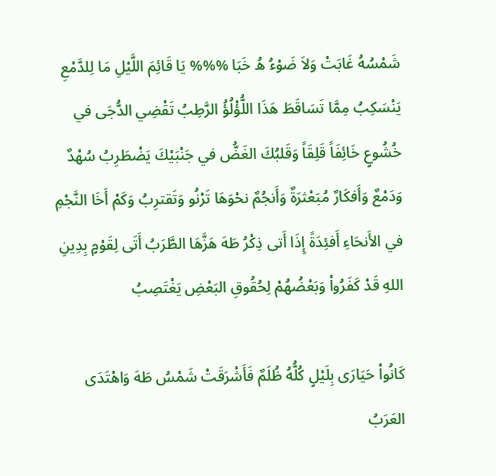شَمْسُهُ غَابَتْ وَلاَ ضَوْءُ هُ خَبَا %%% يَا قَائِمَ اللَّيْلِ مَا لِلدَّمْعِ يَنْسَكِبُ مِمَّا تَسَاقَطَ هَذَا اللُّؤْلُؤُ الرَّطِبُ تَقْضِي الدُّجَى في خُشُوعٍ خَائِفَاً قَلِقَاً وَقَلبُكَ الغَضُّ في جَنْبَيْكَ يَضْطَرِبُ سُهْدٌ وَدَمْعٌ وَأَفكَارٌ مُبَعْثرَةٌ وَأَنجُمٌ نحْوَهَا تَرْنُو وَتَقترِبُ وَكَمْ أَخَا النَّجْمِ في الأَنحَاءِ أَفئِدَةً إِذَا أَتى ذِكْرُ طَهَ هَزَّهَا الطَّرَبُ أَتَى لِقَوْمٍ بِدِينِ اللهِ قَدْ كَفَرُواْ وَبَعْضُهُمْ لِحُقُوقِ البَعْضِ يَغْتَصِبُ

كَانُواْ حَيَارَى بِلَيْلٍ كُلُّهُ ظُلَمٌ فَأَشْرَقَتْ شَمْسُ طَهَ وَاهْتَدَى العَرَبُ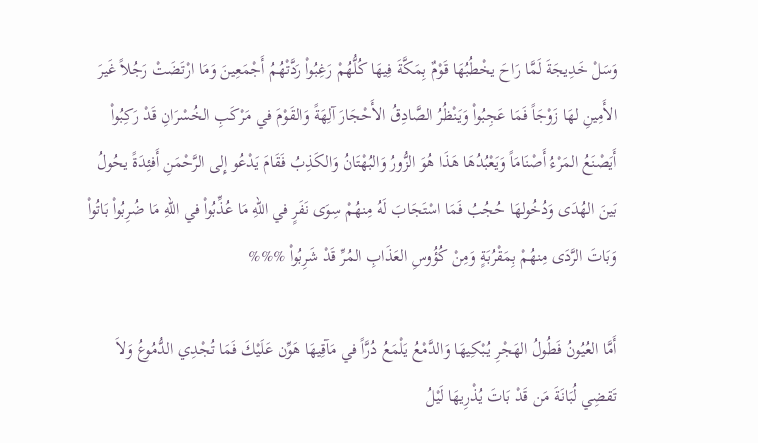وَسَلْ خَدِيجَةَ لَمَّا رَاحَ يخْطُبُهَا قَوْمٌ بِمَكَّةَ فِيهَا كُلُّهُمْ رَغِبُواْ رَدَّتْهُمُ أَجْمَعِينَ وَمَا ارْتَضَتْ رَجُلاً غَيرَ الأَمِينِ لهَا زَوْجَاً فَمَا عَجِبُواْ وَيَنْظُرُ الصَّادِقُ الأَحْجَارَ آلِهَةً وَالقَوْمَ في مَرْكَبِ الخُسْرَانِ قَدْ رَكِبُواْ أَيَصْنَعُ المَرْءُ أَصْنَامَاً وَيَعْبُدُهَا هَذَا هُوَ الزُّورُ وَالبُهْتَانُ وَالكَذِبُ فَقَامَ يَدْعُو إِلى الرَّحْمَنِ أَفئِدَةً يحُولُ بَينَ الهُدَى وَدُخُولهَا حُجُبُ فَمَا اسْتَجَابَ لَهُ مِنهُمْ سِوَى نَفَرٍ في اللهِ مَا عُذِّبُواْ في اللهِ مَا ضُرِبُواْ بَاتُواْ وَبَاتَ الرَّدَى مِنهُمْ بِمَقْرُبَةٍ وَمِنْ كُؤُوسِ العَذَابِ المُرِّ قَدْ شَرِبُواْ %%%

أَمَّا العُيُونُ فَطُولُ الهَجْرِ يُبْكِيهَا وَالدَّمْعُ يَلْمَعُ دُرَّاً في مَآقِيهَا هَوِّن عَلَيْكَ فَمَا تُجْدِي الدُّمُوعُ وَلاَ تَقضِي لُبَانَةَ مَن قَدْ بَاتَ يُذْرِيهَا لَيْلُ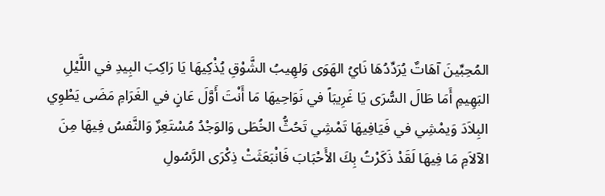المُحِبِّينَ آهَاتٌ يُرَدِّدُهَا نَايُ الهَوَى وَلهِيبُ الشَّوْقِ يُذْكِيهَا يَا رَاكِبَ البِيدِ في اللَّيْلِ البَهِيمِ أَمَا طَالَ السُّرَى يَا غَرِيبَاً في نَوَاحِيهَا مَا أَنْتَ أَوَّلَ عَانٍ في الغَرَامِ مَضَى يَطْوِي البِلاَدَ وَيمْشِي في فَيَافِيهَا تَمْشِي تَحُثُّ الخُطَى وَالوَجْدُ مُسْتَعِرٌ وَالنَّفسُ فِيهَا مِنَ الآلاَمِ مَا فِيهَا لَقَدْ ذَكَرْتُ بِكَ الأَحْبَابَ فَانْبَعَثَتْ ذِكْرَى الرَّسُولِ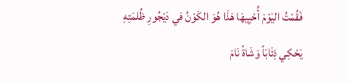فَقُمْتُ اليَوْمَ أُحْيِيهَا هَذَا هُوَ الكَوْنُ في دَيْجُورِ ظُلمَتِهِ يَحْكِي ذِئَابَاً وَشَاةً نَامَ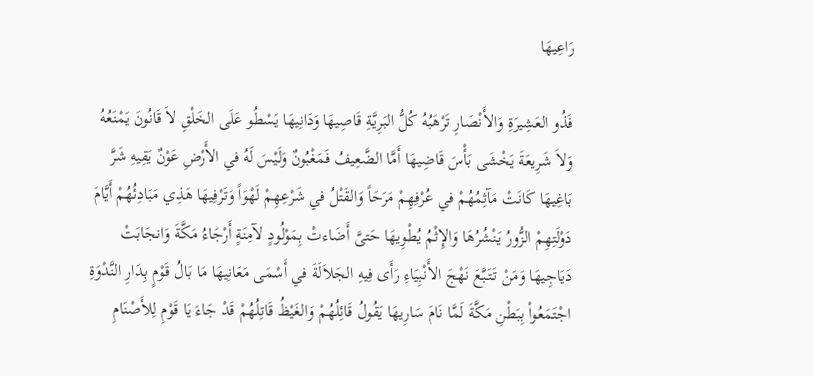رَاعِيهَا

فَذُو العَشِيرَةِ وَالأَنْصَارِ تَرْهَبُهُ كُلُّ البَرِيَّةِ قَاصِيهَا وَدَانِيهَا يَسْطُو عَلَى الخَلْقِ لاَ قَانُونَ يَمْنَعُهُ وَلاَ شَرِيعَةَ يَخْشَى بَأْسَ قَاضِيهَا أَمَّا الضَّعِيفُ فَمَغْبُونٌ وَلَيْسَ لَهُ في الأَرْضِ عَوْنٌ يَقِيهِ شَرَّ بَاغِيهَا كَانَتْ مَآثِمُهُمْ في عُرْفِهِمْ مَرَحَاً وَالقَتْلُ في شَرْعِهِمْ لَهْوَاً وَتَرْفِيهَا هَذِي مَبَادِئُهُمْ أَيَّامَ دَوْلَتِهِمْ الزُّورُ يَنْشُرُهَا وَالإِثْمُ يُطْوِيهَا حَتىَّ أَضَاءتْ بِمَوْلُودٍ لآمِنَةٍ أَرْجَاءُ مَكَّةَ وَانجَابَتْ دَيَاجِيهَا وَمَنْ تَتَبَّعَ نَهْجَ الأَنْبِيَاءِ رَأَى فِيهِ الجَلاَلَةَ في أَسْمَى مَعَانِيهَا مَا بَالُ قَوْمٍ بِدَارِ النَّدْوَةِ اجْتَمَعُواْ بِبَطْنِ مَكَّةَ لَمَّا نَامَ سَارِيهَا يَقُولُ قَائِلُهُمْ وَالغَيْظُ قَاتِلُهُمْ قَدْ جَاءَ يَا قَوْمِ لِلأَصْنَامِ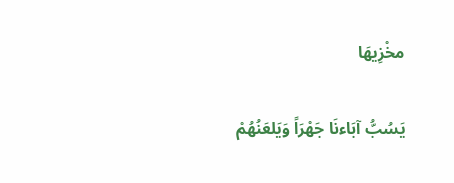مخْزِيهَا

يَسُبُّ آبَاءنَا جَهْرَاً وَيَلعَنُهُمْ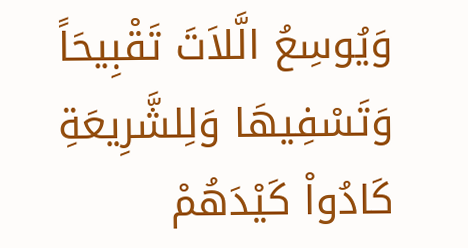وَيُوسِعُ الَّلاَتَ تَقْبِيحَاً وَتَسْفِيهَا وَلِلشَّرِيعَةِ كَادُواْ كَيْدَهُمْ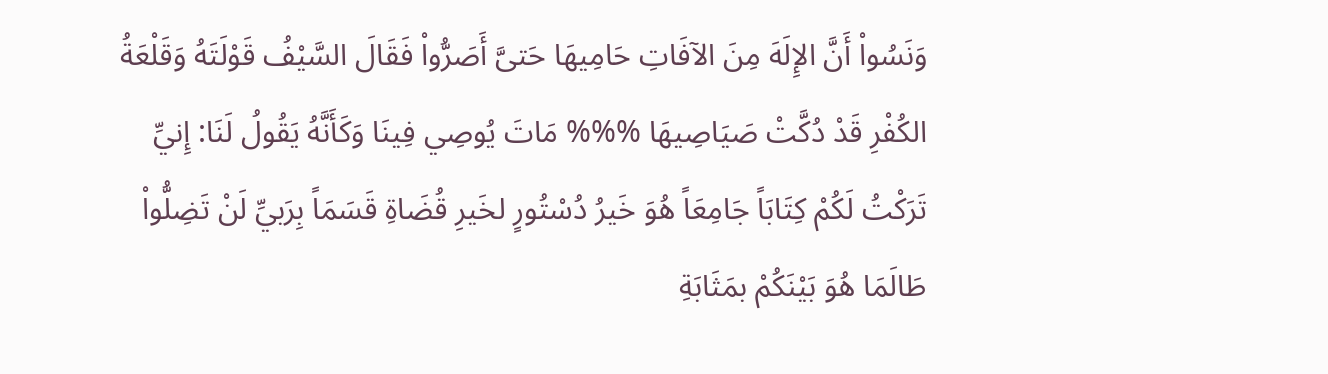وَنَسُواْ أَنَّ الإِلَهَ مِنَ الآفَاتِ حَامِيهَا حَتىَّ أَصَرُّواْ فَقَالَ السَّيْفُ قَوْلَتَهُ وَقَلْعَةُ الكُفْرِ قَدْ دُكَّتْ صَيَاصِيهَا %%% مَاتَ يُوصِي فِينَا وَكَأَنَّهُ يَقُولُ لَنَا: إِنيِّ تَرَكْتُ لَكُمْ كِتَابَاً جَامِعَاً هُوَ خَيرُ دُسْتُورٍ لخَيرِ قُضَاةِ قَسَمَاً بِرَبيِّ لَنْ تَضِلُّواْ طَالَمَا هُوَ بَيْنَكُمْ بمَثَابَةِ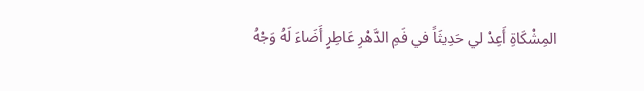المِشْكَاةِ أَعِدْ لي حَدِيثَاً في فَمِ الدَّهْرِ عَاطِرٍ أَضَاءَ لَهُ وَجْهُ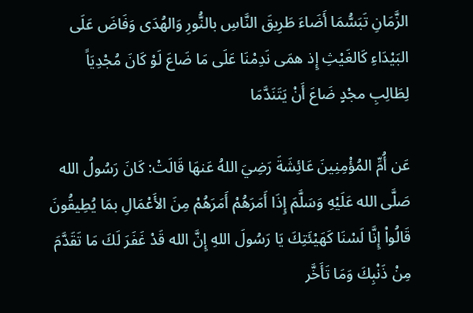الزَّمَانِ تَبَسُّمَا أَضَاءَ طَرِيقَ النَّاسِ بالنُّورِ وَالهُدَى وَفَاضَ عَلَى البَيْدَاءِ كَالغَيْثِ إِذ همَى نَدِمْنَا عَلَى مَا ضَاعَ لَوْ كَانَ مُجْدِيَاً لِطَالِبِ مجْدٍ ضَاعَ أَنْ يَتَنَدَّمَا

عَن أُمِّ المُؤْمِنِينَ عَائِشَةَ رَضِيَ اللهُ عَنهَا قَالَتْ: كَانَ رَسُولُ الله صَلَّى الله عَلَيْهِ وَسَلَّمَ إِذَا أَمَرَهُمْ أَمَرَهُمْ مِنَ الأَعْمَالِ بمَا يُطِيقُونَ قَالُواْ إِنَّا لَسْنَا كَهَيْئَتِكَ يَا رَسُولَ اللهِ إِنَّ الله قَدْ غَفَرَ لَكَ مَا تَقَدَّمَ مِنْ ذَنْبِكَ وَمَا تَأَخَّر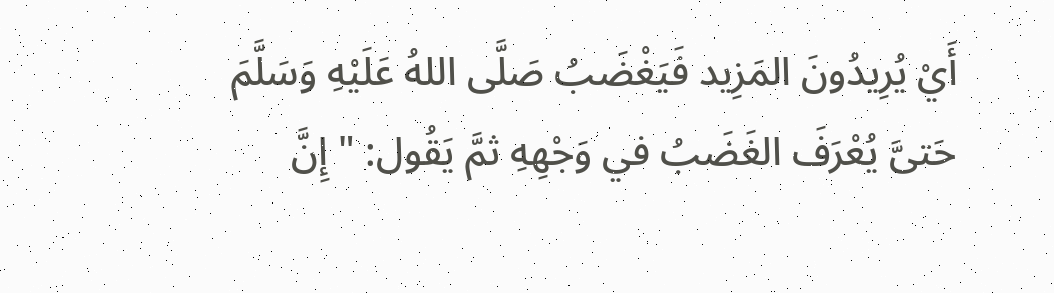أَيْ يُرِيدُونَ المَزِيد فَيَغْضَبُ صَلَّى اللهُ عَلَيْهِ وَسَلَّمَ حَتىَّ يُعْرَفَ الغَضَبُ في وَجْهِهِ ثمَّ يَقُول: " إِنَّ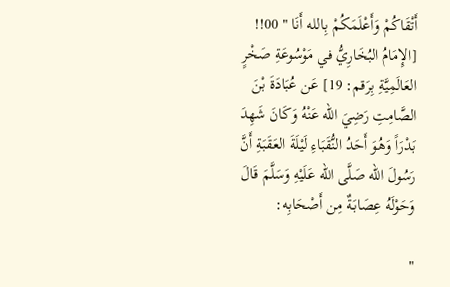أَتْقَاكُمْ وَأَعْلَمَكُمْ بِالله أَنَا " 00!! [الإِمَامُ البُخَارِيُّ في مَوْسُوعَةِ صَخْرٍ العَالَمِيَّةِ بِرَقم: 19] عَن عُبَادَةَ بْنَ الصَّامِتِ رَضِيَ الله عَنْهُ وَكَانَ شَهِدَ بَدْرَاً وَهُوَ أَحَدُ النُّقَبَاءِ لَيْلَةَ العَقَبَةِ أَنَّ رَسُولَ الله صَلَّى الله عَلَيْهِ وَسَلَّمَ قَالَ وَحَوْلَهُ عِصَابَةٌ مِن أَصْحَابِه:

"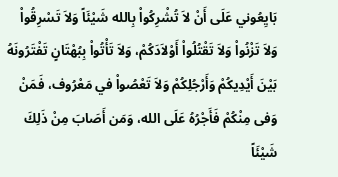بَايِعُوني عَلَى أَنْ لاَ تُشْرِكُواْ بِالله شَيْئَاً وَلاَ تَسْرِقُواْ وَلاَ تَزْنُواْ وَلاَ تَقْتُلُواْ أَوْلاَدَكُمْ، وَلاَ تَأْتُواْ بِبُهْتَانٍ تَفْتَرُونَهُ بَيْنَ أَيْدِيكُمْ وَأَرْجُلِكُمْ وَلاَ تَعْصُواْ في مَعْرُوف، فَمَنْ وَفى مِنْكُمْ فَأَجْرُهُ عَلَى الله، وَمَن أَصَابَ مِنْ ذَلِكَ شَيْئَاً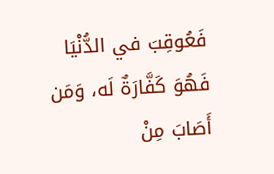فَعُوقِبَ في الدُّنْيَا فَهُوَ كَفَّارَةٌ لَه، وَمَن أَصَابَ مِنْ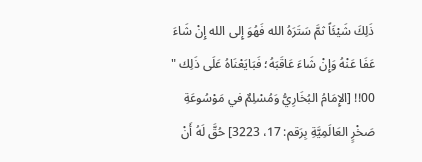ذَلِكَ شَيْئَاً ثمَّ سَتَرَهُ الله فَهُوَ إِلى الله إِنْ شَاءَ عَفَا عَنْهُ وَإِنْ شَاءَ عَاقَبَهُ؛ فَبَايَعْنَاهُ عَلَى ذَلِك " 00!! [الإِمَامُ البُخَارِيُّ وَمُسْلِمٌ في مَوْسُوعَةِ صَخْرٍ العَالَمِيَّةِ بِرَقم: 17، 3223] حُقَّ لَهُ أَنْ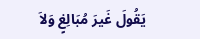يَقُولَ غَيرَ مُبَالِغٍ وَلاَ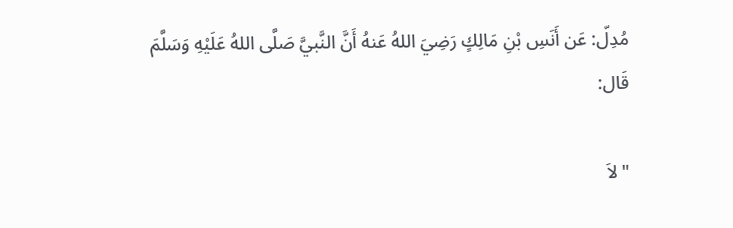مُدِلّ: عَن أَنَسِ بْنِ مَالِكٍ رَضِيَ اللهُ عَنهُ أَنَّ النَّبيَّ صَلَّى اللهُ عَلَيْهِ وَسَلَّمَ قَال:

" لاَ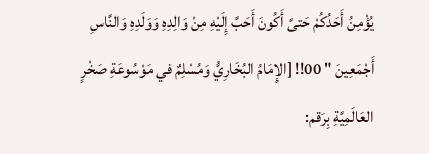يُؤْمِنُ أَحَدُكُمْ حَتىَّ أَكُونَ أَحَبَّ إِلَيْهِ مِنْ وَالِدِهِ وَوَلَدِهِ وَالنَّاسِ أَجْمَعِينَ " 00!! [الإِمَامُ البُخَارِيُّ وَمُسْلِمٌ في مَوْسُوعَةِ صَخْرٍ العَالَمِيَّةِ بِرَقم: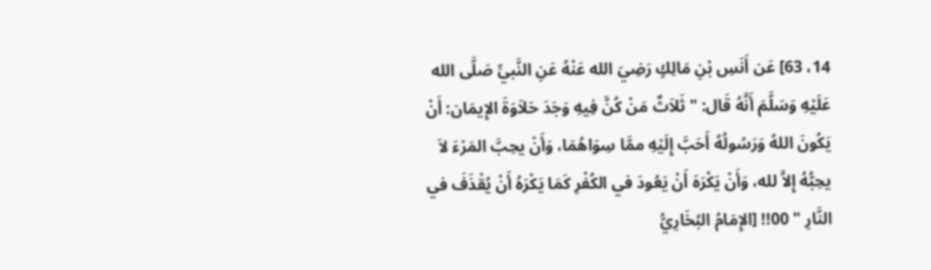14، 63] عَن أَنَسِ بْنِ مَالِكٍ رَضِيَ الله عَنْهُ عَنِ النَّبيِّ صَلَّى الله عَلَيْهِ وَسَلَّمَ أَنَّهُ قَال: " ثَلاَثٌ مَنْ كُنَّ فِيهِ وَجَدَ حَلاَوَةَ الإِيمَان: أَنْ يَكُونَ اللهُ وَرَسُولُهُ أَحَبَّ إِلَيْهِ ممَّا سِوَاهُمَا، وَأَنْ يحِبَّ المَرْءَ لاَ يحِبُّهُ إِلاَّ لله، وَأَنْ يَكْرَهَ أَنْ يَعُودَ في الكُفْرِ كَمَا يَكْرَهُ أَنْ يُقْذَفَ في النَّارِ " 00!! [الإِمَامُ البُخَارِيُّ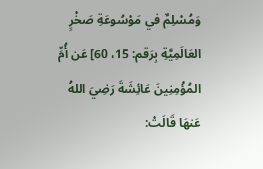وَمُسْلِمٌ في مَوْسُوعَةِ صَخْرٍ العَالَمِيَّةِ بِرَقم: 15، 60] عَن أُمِّ المُؤْمِنِينَ عَائِشَةَ رَضِيَ اللهُ عَنهَا قَالَتْ: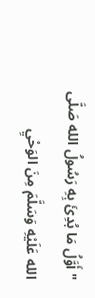" أَوَّلُ مَا بُدِئَ بِهِ رَسُولُ الله صَلَّى الله عَلَيْهِ وَسَلَّمَ مِنَ الوَحْيِ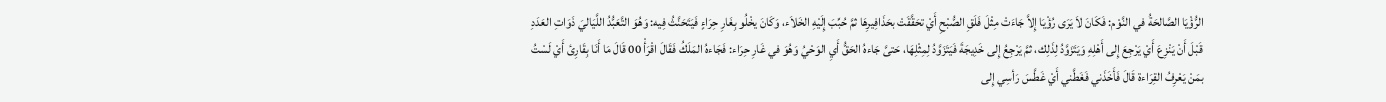الرُّؤْيَا الصَّالحَةُ في النَّوْم: فَكَانَ لاَ يَرَى رُؤْيَا إِلاَّ جَاءَتْ مِثْلَ فَلَقِ الصُّبْحِ أَيْ تحَقَّقَتْ بحَذَافِيرِهَا ثمَّ حُبِّبَ إِلَيْهِ الخَلاَء، وَكَانَ يخْلُو بِغَارِ حِرَاءٍ فَيَتَحَنَّثُ فِيه: وَهُوَ التَّعَبُّدُ اللَّيَاليَ ذَوَاتِ العَدَدِ قَبْلَ أَنْ يَنْزِعَ أَيْ يَرْجِعَ إِلى أَهْلِهِ وَيَتَزَوَّدُ لِذَلِك، ثمَّ يَرْجِعُ إِلى خَدِيجَةَ فَيَتَزَوَّدُ لِمِثْلِهَا، حَتىَّ جَاءهُ الحَقُّ أَيِ الوَحْيُ وَهُوَ في غَارِ حِرَاء: فَجَاءهُ المَلَكُ فَقَالَ اقْرَأْ 00 قَالَ مَا أَنَا بِقَارِئ أَيْ لَسْتُ بمَنْ يَعْرِفُ القِرَاءة قَالَ فَأَخَذَني فَغَطَّني أَيْ غَطَّسَ رَأسِي إِلى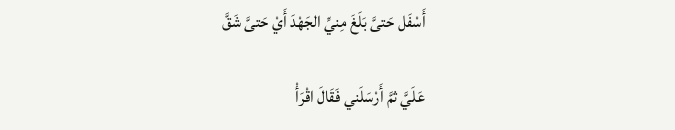أَسْفَل حَتىَّ بَلَغَ مِنيِّ الجَهْدَ أَيْ حَتىَّ شَقَّ

عَلَيَّ ثمَّ أَرْسَلَني فَقَالَ اقْرَأْ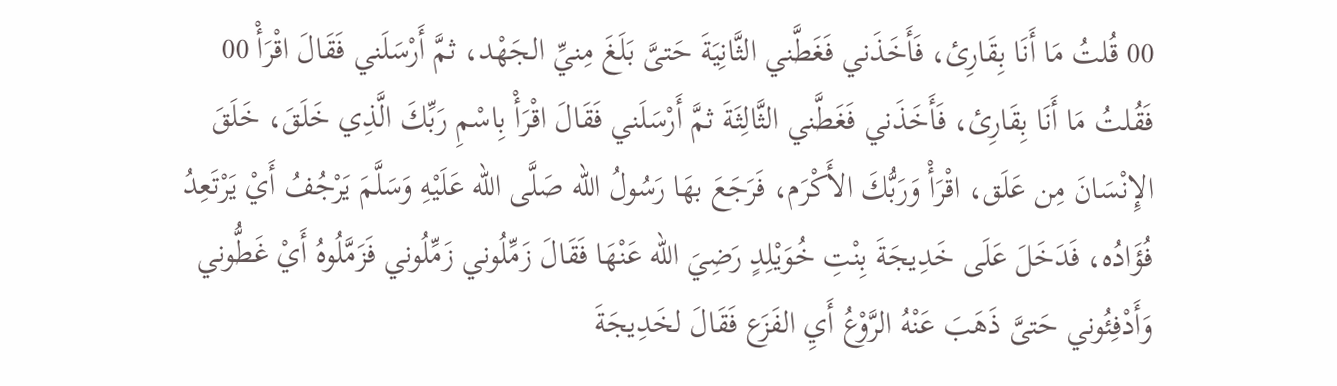00 قُلتُ مَا أَنَا بِقَارِئ، فَأَخَذَني فَغَطَّني الثَّانِيَةَ حَتىَّ بَلَغَ مِنيِّ الجَهْد، ثمَّ أَرْسَلَني فَقَالَ اقْرَأْ 00 فَقُلتُ مَا أَنَا بِقَارِئ، فَأَخَذَني فَغَطَّني الثَّالِثَةَ ثمَّ أَرْسَلَني فَقَالَ اقْرَأْ بِاسْمِ رَبِّكَ الَّذِي خَلَقَ، خَلَقَ الإِنْسَانَ مِن عَلَق، اقْرَأْ وَرَبُّكَ الأَكْرَم، فَرَجَعَ بهَا رَسُولُ الله صَلَّى الله عَلَيْهِ وَسَلَّمَ يَرْجُفُ أَيْ يَرْتَعِدُ فُؤَادُه، فَدَخَلَ عَلَى خَدِيجَةَ بِنْتِ خُوَيْلِدٍ رَضِيَ الله عَنْهَا فَقَالَ زَمِّلُوني زَمِّلُوني فَزَمَّلُوهُ أَيْ غَطُّوني وَأَدْفِئُوني حَتىَّ ذَهَبَ عَنْهُ الرَّوْعُ أَيِ الفَزَع فَقَالَ لخَدِيجَةَ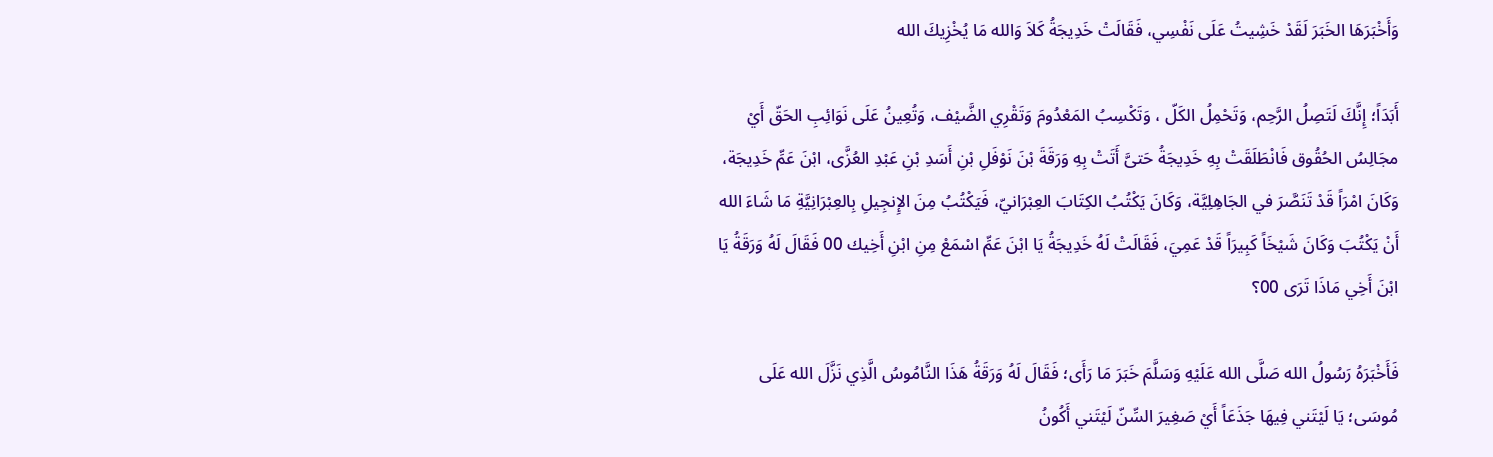وَأَخْبَرَهَا الخَبَرَ لَقَدْ خَشِيتُ عَلَى نَفْسِي، فَقَالَتْ خَدِيجَةُ كَلاَ وَالله مَا يُخْزِيكَ الله

أَبَدَاً؛ إِنَّكَ لَتَصِلُ الرَّحِم، وَتَحْمِلُ الكَلّ ، وَتَكْسِبُ المَعْدُومَ وَتَقْرِي الضَّيْف، وَتُعِينُ عَلَى نَوَائِبِ الحَقّ أَيْ مجَالِسُ الحُقُوق فَانْطَلَقَتْ بِهِ خَدِيجَةُ حَتىَّ أَتَتْ بِهِ وَرَقَةَ بْنَ نَوْفَلِ بْنِ أَسَدِ بْنِ عَبْدِ العُزَّى، ابْنَ عَمِّ خَدِيجَة، وَكَانَ امْرَاً قَدْ تَنَصَّرَ في الجَاهِلِيَّة، وَكَانَ يَكْتُبُ الكِتَابَ العِبْرَانيّ، فَيَكْتُبُ مِنَ الإِنجِيلِ بِالعِبْرَانِيَّةِ مَا شَاءَ الله أَنْ يَكْتُبَ وَكَانَ شَيْخَاً كَبِيرَاً قَدْ عَمِيَ، فَقَالَتْ لَهُ خَدِيجَةُ يَا ابْنَ عَمِّ اسْمَعْ مِنِ ابْنِ أَخِيك 00 فَقَالَ لَهُ وَرَقَةُ يَا ابْنَ أَخِي مَاذَا تَرَى 00؟

فَأَخْبَرَهُ رَسُولُ الله صَلَّى الله عَلَيْهِ وَسَلَّمَ خَبَرَ مَا رَأَى؛ فَقَالَ لَهُ وَرَقَةُ هَذَا النَّامُوسُ الَّذِي نَزَّلَ الله عَلَى مُوسَى؛ يَا لَيْتَني فِيهَا جَذَعَاً أَيْ صَغِيرَ السِّنّ لَيْتَني أَكُونُ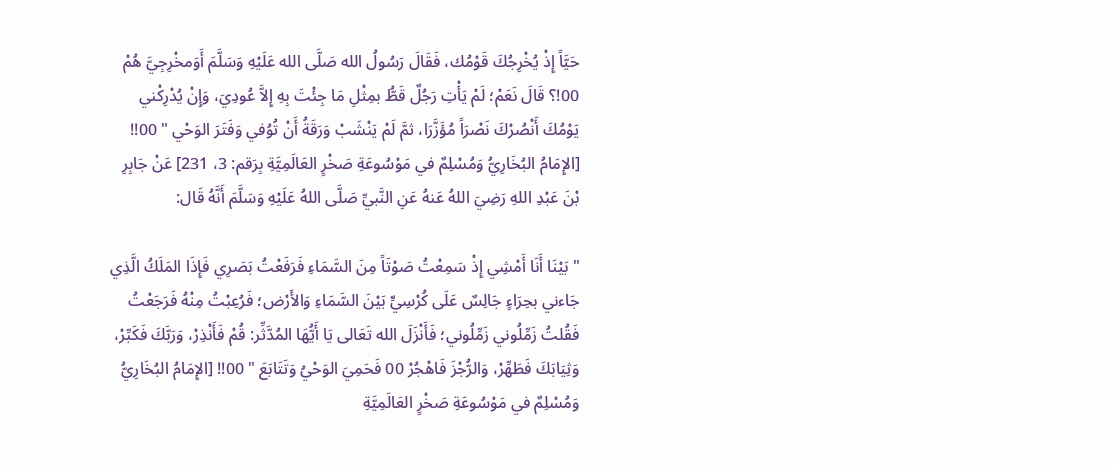حَيَّاً إِذْ يُخْرِجُكَ قَوْمُك، فَقَالَ رَسُولُ الله صَلَّى الله عَلَيْهِ وَسَلَّمَ أَوَمخْرِجِيَّ هُمْ 00!؟ قَالَ نَعَمْ؛ لَمْ يَأْتِ رَجُلٌ قَطُّ بمِثْلِ مَا جِئْتَ بِهِ إِلاَّ عُودِيَ، وَإِنْ يُدْرِكْني يَوْمُكَ أَنْصُرْكَ نَصْرَاً مُؤَزَّرَا، ثمَّ لَمْ يَنْشَبْ وَرَقَةُ أَنْ تُوُفي وَفَتَرَ الوَحْي " 00!! [الإِمَامُ البُخَارِيُّ وَمُسْلِمٌ في مَوْسُوعَةِ صَخْرٍ العَالَمِيَّةِ بِرَقم: 3، 231] عَنْ جَابِرِ بْنَ عَبْدِ اللهِ رَضِيَ اللهُ عَنهُ عَنِ النَّبيِّ صَلَّى اللهُ عَلَيْهِ وَسَلَّمَ أَنَّهُ قَال:

" بَيْنَا أَنَا أَمْشِي إِذْ سَمِعْتُ صَوْتَاً مِنَ السَّمَاءِ فَرَفَعْتُ بَصَرِي فَإِذَا المَلَكُ الَّذِي جَاءني بحِرَاءٍ جَالِسٌ عَلَى كُرْسِيٍّ بَيْنَ السَّمَاءِ وَالأَرْض؛ فَرُعِبْتُ مِنْهُ فَرَجَعْتُ فَقُلتُ زَمِّلُوني زَمِّلُوني؛ فَأَنْزَلَ الله تَعَالى يَا أَيُّهَا المُدَّثِّر: قُمْ فَأَنْذِرْ، وَرَبَّكَ فَكَبِّرْ، وَثِيَابَكَ فَطَهِّرْ، وَالرُّجْزَ فَاهْجُرْ 00 فَحَمِيَ الوَحْيُ وَتَتَابَعَ " 00!! [الإِمَامُ البُخَارِيُّ وَمُسْلِمٌ في مَوْسُوعَةِ صَخْرٍ العَالَمِيَّةِ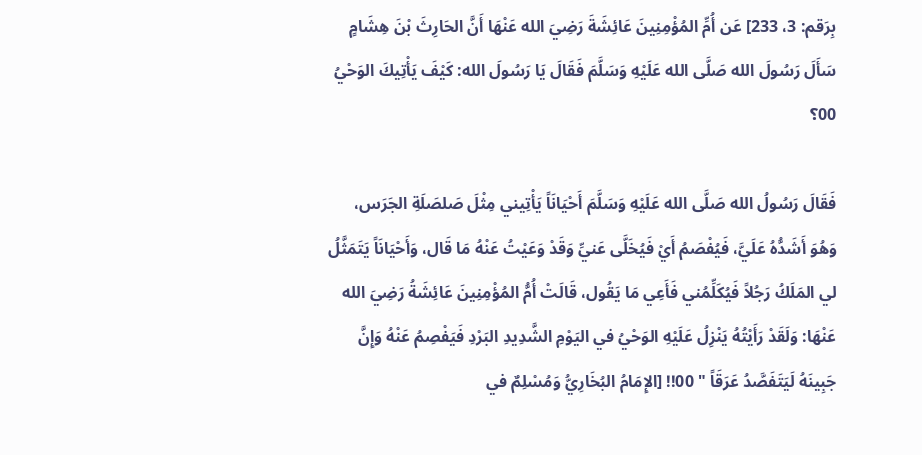بِرَقم: 3، 233] عَن أُمِّ المُؤْمِنِينَ عَائِشَةَ رَضِيَ الله عَنْهَا أَنَّ الحَارِثَ بْنَ هِشَامٍ سَأَلَ رَسُولَ الله صَلَّى الله عَلَيْهِ وَسَلَّمَ فَقَالَ يَا رَسُولَ الله: كَيْفَ يَأْتِيكَ الوَحْيُ 00؟

فَقَالَ رَسُولُ الله صَلَّى الله عَلَيْهِ وَسَلَّمَ أَحْيَانَاً يَأْتِيني مِثْلَ صَلصَلَةِ الجَرَس، وَهُوَ أَشَدُّهُ عَلَيَّ، فَيُفْصَمُ أَيْ فَيُخَلَّى عَنيِّ وَقَدْ وَعَيْتُ عَنْهُ مَا قَال، وَأَحْيَانَاً يَتَمَثَّلُ لي المَلَكُ رَجُلاً فَيُكَلِّمُني فَأَعِي مَا يَقُول، قَالَتْ أُمُّ المُؤْمِنِينَ عَائِشَةُ رَضِيَ الله عَنْهَا: وَلَقَدْ رَأَيْتُهُ يَنْزِلُ عَلَيْهِ الوَحْيُ في اليَوْمِ الشَّدِيدِ البَرْدِ فَيَفْصِمُ عَنْهُ وَإِنَّ جَبِينَهُ لَيَتَفَصَّدُ عَرَقَاً " 00!! [الإِمَامُ البُخَارِيُّ وَمُسْلِمٌ في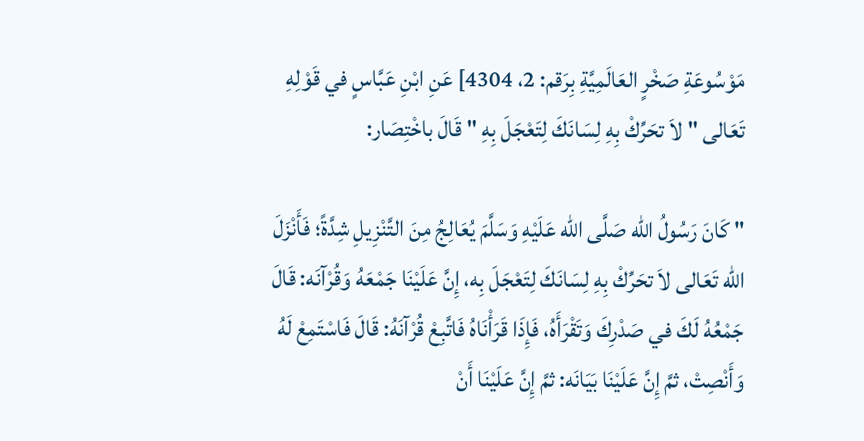مَوْسُوعَةِ صَخْرٍ العَالَمِيَّةِ بِرَقم: 2، 4304] عَنِ ابْنِ عَبَّاسٍ في قَوْلِهِ تَعَالى " لاَ تحَرِّكْ بِهِ لِسَانَكَ لِتَعْجَلَ بِهِ " قَالَ باخْتِصَار:

" كَانَ رَسُولُ الله صَلَّى الله عَلَيْهِ وَسَلَّمَ يُعَالِجُ مِنَ التَّنْزِيلِ شِدَّةً؛ فَأَنْزَلَ الله تَعَالى لاَ تحَرِّكْ بِهِ لِسَانَكَ لِتَعْجَلَ بِه، إِنَّ عَلَيْنَا جَمْعَهُ وَقُرْآنَه: قَالَ جَمْعُهُ لَكَ في صَدْرِكَ وَتَقْرَأَهُ، فَإِذَا قَرَأْنَاهُ فَاتَّبِعْ قُرْآنَهُ: قَالَ فَاسْتَمِعْ لَهُ وَأَنْصِتْ، ثمَّ إِنَّ عَلَيْنَا بَيَانَه: ثمَّ إِنَّ عَلَيْنَا أَنْ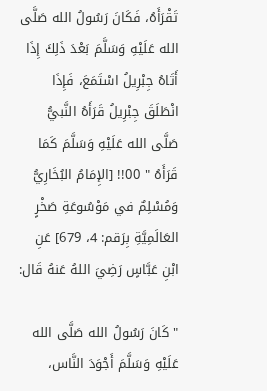تَقْرَأَهُ، فَكَانَ رَسُولُ الله صَلَّى الله عَلَيْهِ وَسَلَّمَ بَعْدَ ذَلِكَ إِذَا أَتَاهُ جِبْرِيلُ اسْتَمَعَ، فَإِذَا انْطَلَقَ جِبْرِيلُ قَرَأَهُ النَّبيُّ صَلَّى الله عَلَيْهِ وَسَلَّمَ كَمَا قَرَأَهُ " 00!! [الإِمَامُ البُخَارِيُّ وَمُسْلِمٌ في مَوْسُوعَةِ صَخْرٍ العَالَمِيَّةِ بِرَقم: 4، 679] عَنِ ابْنِ عَبَّاسٍ رَضِيَ اللهُ عَنهُ قَال:

" كَانَ رَسُولُ الله صَلَّى الله عَلَيْهِ وَسَلَّمَ أَجْوَدَ النَّاس،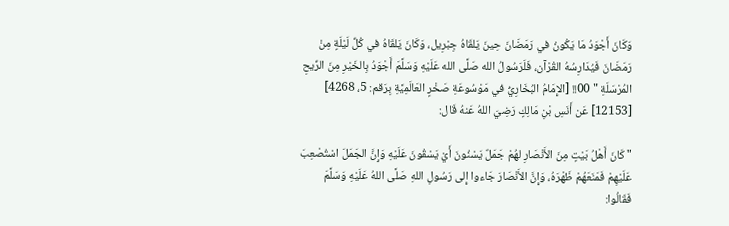وَكَانَ أَجْوَدُ مَا يَكُونُ في رَمَضَانَ حِينَ يَلقَاهُ جِبْرِيل، وَكَانَ يَلقَاهُ في كُلِّ لَيْلَةٍ مِنْ رَمَضَانَ فَيُدَارِسُهُ القُرْآن، فَلَرَسُولُ الله صَلَّى الله عَلَيْهِ وَسَلَّمَ أَجْوَدُ بِالخَيْرِ مِنَ الرِّيحِ المُرْسَلَةِ " 00!! [الإِمَامُ البُخَارِيُّ في مَوْسُوعَةِ صَخْرٍ العَالَمِيَّةِ بِرَقم: 5، 4268] [12153] عَن أَنَسِ بْنِ مَالِكٍ رَضِيَ اللهُ عَنهُ قَال:

" كَانَ أَهْلُ بَيْتٍ مِنَ الأَنْصَارِ لهُمْ جَمَلٌ يَسْنُونَ أَيْ يَسْقُونَ عَلَيْهِ وَإِنَّ الجَمَلَ اسْتُصْعِبَ عَلَيْهِمْ فَمَنَعَهُمْ ظَهْرَهُ، وَإِنَّ الأَنْصَارَ جَاءوا إِلى رَسُولِ اللهِ صَلَّى اللهُ عَلَيْهِ وَسَلَّمَ فَقَالُوا: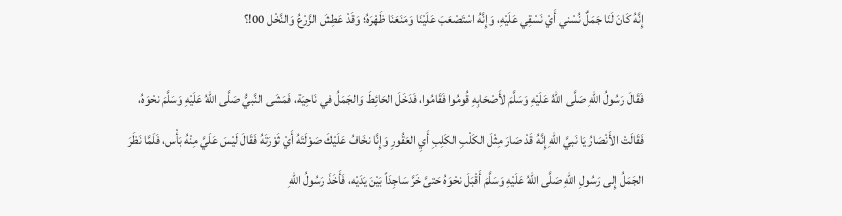إِنَّهُ كَانَ لَنَا جَمَلٌ نُسْني أَيْ نَسْقِي عَلَيْهِ، وَإِنَّهُ اسْتَصْعَبَ عَلَيْنَا وَمَنَعَنَا ظَهْرَهُ؛ وَقَدْ عَطِشَ الزَّرْعُ وَالنَّخْل 00!؟

فَقَالَ رَسُولُ اللهِ صَلَّى اللهُ عَلَيْهِ وَسَلَّمَ لأَصْحَابِهِ قُومُوا فَقَامُوا، فَدَخَلَ الحَائِطَ وَالجَمَلُ في نَاحِيَة، فَمَشَى النَّبيُّ صَلَّى اللهُ عَلَيْهِ وَسَلَّمَ نحْوَهُ، فَقَالَتْ الأَنْصَارُ يَا نَبيَّ اللهِ إِنَّهُ قَدْ صَارَ مِثْلَ الكَلْبِ الكَلِبِ أَيِ العَقُورِ وَإِنَّا نخَافُ عَلَيْكَ صَوْلَتَهُ أَيْ ثَوْرَتَهُ فَقَالَ لَيْسَ عَلَيَّ مِنْهُ بَأْس، فَلَمَّا نَظَرَ الجَمَلُ إِلى رَسُولِ اللهِ صَلَّى اللهُ عَلَيْهِ وَسَلَّمَ أَقْبَلَ نحْوَهُ حَتىَّ خَرَّ سَاجِدَاً بَيْنَ يَدَيْه، فَأَخَذَ رَسُولُ اللهِ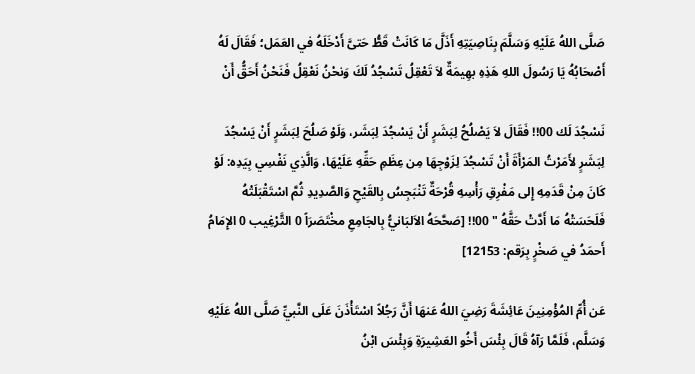صَلَّى اللهُ عَلَيْهِ وَسَلَّمَ بِنَاصِيَتِهِ أَذَلَّ مَا كَانَتْ قَطُّ حَتىَّ أَدْخَلَهُ في العَمَل؛ فَقَالَ لَهُ أَصْحَابُهُ يَا رَسُولَ اللهِ هَذِهِ بهِيمَةٌ لاَ تَعْقِلُ تَسْجُدُ لَكَ وَنحْنُ نَعْقِلُ فَنَحْنُ أَحَقُّ أَنْ

نَسْجُدَ لَك 00!! فَقَالَ لاَ يَصْلُحُ لِبَشَرٍ أَنْ يَسْجُدَ لِبَشَر، وَلَوْ صَلُحَ لِبَشَرٍ أَنْ يَسْجُدَ لِبَشَرٍ لأَمَرْتُ المَرْأَةَ أَنْ تَسْجُدَ لِزَوْجِهَا مِن عِظَمِ حَقِّهِ عَلَيْهَا، وَالَّذِي نَفْسِي بِيَدِه: لَوْ كَانَ مِنْ قَدَمِهِ إِلى مَفْرِقِ رَأْسِهِ قُرْحَةٌ تَنْبَجِسُ بِالقَيْحِ وَالصَّدِيدِ ثُمَّ اسْتَقْبَلَتْهُ فَلَحَسَتْهُ مَا أَدَّتْ حَقَّهُ " 00!! [صَحَّحَهُ الاَلبَانيُّ بِالجَامِعِ مخْتَصَرَاً 0 التَّرْغِيب 0 الإِمَامُ أَحمَدُ في صَخْرٍ بِرَقم: 12153]

عَن أُمِّ المُؤْمِنِينَ عَائِشَةَ رَضِيَ اللهُ عَنهَا أَنَّ رَجُلاً اسْتَأْذَنَ عَلَى النَّبيِّ صَلَّى اللهُ عَلَيْهِ وَسَلَّم، فَلَمَّا رَآهُ قَالَ بِئْسَ أَخُو العَشِيرَةِ وَبِئْسَ ابْنُ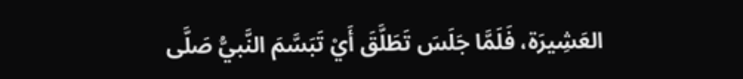العَشِيرَة، فَلَمَّا جَلَسَ تَطَلَّقَ أَيْ تَبَسَّمَ النَّبيُّ صَلَّى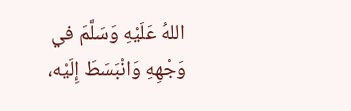اللهُ عَلَيْهِ وَسَلَّمَ في وَجْهِهِ وَانْبَسَطَ إِلَيْه،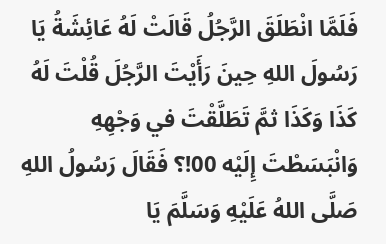فَلَمَّا انْطَلَقَ الرَّجُلُ قَالَتْ لَهُ عَائِشَةُ يَا رَسُولَ اللهِ حِينَ رَأَيْتَ الرَّجُلَ قُلْتَ لَهُ كَذَا وَكَذَا ثمَّ تَطَلَّقْتَ في وَجْهِهِ وَانْبَسَطْتَ إِلَيْه 00!؟ فَقَالَ رَسُولُ اللهِ صَلَّى اللهُ عَلَيْهِ وَسَلَّمَ يَا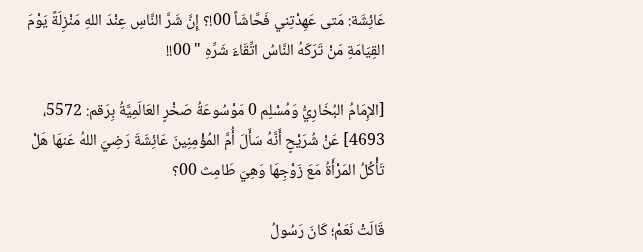عَائِشَة: مَتى عَهِدْتِني فَحَّاشَاً 00!؟ إِنَّ شَرَّ النَّاسِ عِنْدَ اللهِ مَنْزِلَةً يَوْمَ القِيَامَةِ مَنْ تَرَكَهُ النَّاسُ اتِّقَاءَ شَرِّهِ " 00!!

[الإِمَامُ البُخَارِيُّ وَمُسْلِم 0 مَوْسُوعَةُ صَخْرٍ العَالَمِيَّةُ بِرَقم: 5572، 4693] عَنْ شُرَيْحٍ أَنَّهُ سَأَلَ أُمَّ المُؤْمِنِينَ عَائِشَةَ رَضِيَ اللهُ عَنهَا هَلْ تَأْكُلُ المَرْأَةُ مَعَ زَوْجِهَا وَهِيَ طَامِث 00؟

قَالَتْ نَعَمْ؛ كَانَ رَسُولُ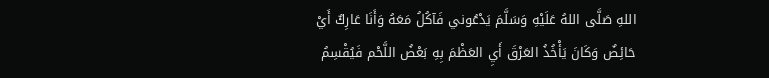اللهِ صَلَّى اللهُ عَلَيْهِ وَسَلَّمَ يَدْعُوني فَآكُلُ مَعَهُ وَأَنَا عَارِكٌ أَيْ حَائِضٌ وَكَانَ يَأْخُذُ العَرْقَ أَيِ العَظْمَ بِهِ بَعْضُ اللَّحْم فَيُقْسِمُ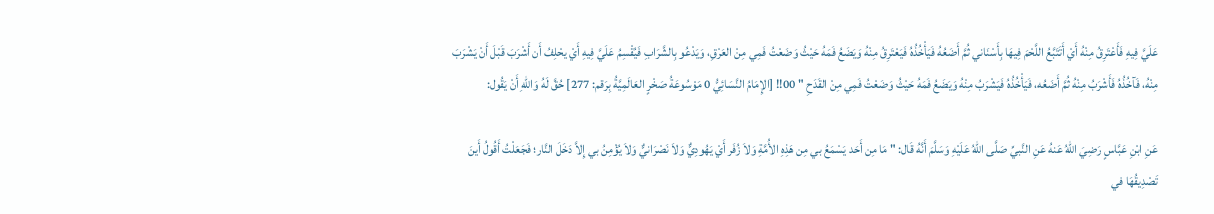عَلَيَّ فِيهِ فَأَعْتَرِقُ مِنْهُ أَيْ أَتَتَبَّعُ اللَّحْمَ فِيهَا بِأَسْنَاني ثُمَّ أَضَعُهُ فَيَأْخُذُهُ فَيَعْتَرِقُ مِنْهُ وَيَضَعُ فَمَهُ حَيْثُ وَضَعْتُ فَمِي مِنْ العَرْقِ، وَيَدْعُو بِالشَّرَابِ فَيُقْسِمُ عَلَيَّ فِيهِ أَيْ يحْلِفُ أَن أَشْرَبَ قَبْلَ أَنْ يَشْرَبَ مِنْهُ، فَآخُذُهُ فَأَشْرَبُ مِنْهُ ثُمَّ أَضَعُه، فَيَأْخُذُهُ فَيَشْرَبُ مِنْهُ وَيَضَعُ فَمَهُ حَيْثُ وَضَعْتُ فَمِي مِنْ القَدَحِ " 00!! [الإِمَامُ النَّسَائِيُّ 0 مَوْسُوعَةُ صَخْرٍ العَالَمِيَّةُ بِرَقم: 277] حُقَّ لَهُ وَاللهِ أَنْ يَقُول:

عَنِ ابْنِ عَبَّاسٍ رَضِيَ اللهُ عَنهُ عَنِ النَّبيِّ صَلَّى اللهُ عَلَيْهِ وَسَلَّمَ أَنَّهُ قَال: " مَا مِن أَحَد يَسْمَعُ بي مِن هَذِهِ الأُمَّةِ وَلاَ زُفَر أَيْ يَهُودِيٌّ وَلاَ نَصْرَانيٌّ وَلاَ يُؤْمِنُ بي إِلاَّ دَخَلَ النَّار؛ فَجَعَلْتُ أَقُولُ أَينَ تَصْدِيقُهَا في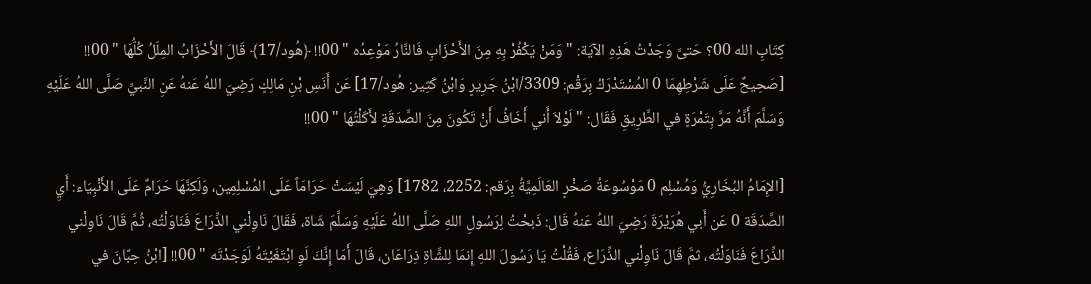كِتَابِ الله 00؟ حَتىَّ وَجَدْتُ هَذِهِ الآيَة: " وَمَنْ يَكْفُرْ بِهِ مِنَ الأَحْزَابِ فَالنَّارُ مَوْعِدُه " 00!! ﴿هُود/17﴾ قَالَ الأَحْزَابُ المِلَلُ كُلُّهَا " 00!! [صَحِيحٌ عَلَى شَرْطِهِمَا 0 المُسْتَدْرَكُ بِرَقْم: 3309/ابْنُ جَرِيرٍ وَابْنُ كَثِير: هُود/17] عَن أَنَسِ بْنِ مَالِكٍ رَضِيَ اللهُ عَنهُ عَنِ النَّبيِّ صَلَّى اللهُ عَلَيْهِ وَسَلَّمَ أَنَّهُ مَرَّ بِتَمْرَةٍ في الطَّرِيقِ فَقَال: " لَوْلاَ أَني أَخَافُ أَنْ تَكُونَ مِنَ الصَّدَقَةِ لأَكَلْتُهَا " 00!!

[الإِمَامُ البُخَارِيُّ وَمُسْلِم 0 مَوْسُوعَةُ صَخْرٍ العَالَمِيَّةُ بِرَقم: 2252، 1782] وَهِيَ لَيْسَتْ حَرَامَاً عَلَى المُسْلِمِين، وَلَكِنَّهَا حَرَامٌ عَلَى الأَنْبِيَاء: أَيِ الصَّدَقَة 0 عَن أَبي هُرَيْرَةَ رَضِيَ اللهُ عَنهُ قَال: ذَبحْتُ لِرَسُولِ اللهِ صَلَّى اللهُ عَلَيْهِ وَسَلَّمَ شَاة، فَقَالَ نَاوِلْني الذِّرَاعَ فَنَاوَلْتُه، ثُمَّ قَالَ نَاوِلْني الذِّرَاعَ فَنَاوَلْتُه، ثمَّ قَالَ نَاوِلْني الذِّرَاع، فَقُلْتُ يَا رَسُولَ اللهِ إِنمَا لِلشَّاةِ ذِرَاعَان، قَالَ أَمَا إِنَّكَ لَوِ ابْتَغَيْتَهُ لَوَجَدْتَه " 00!! [ابْنُ حِبَّانَ في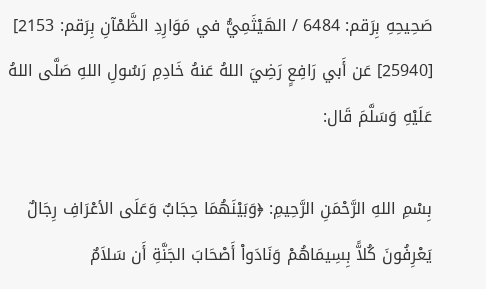صَحِيحِهِ بِرَقم: 6484 / الهَيْثَمِيُّ في مَوَارِدِ الظَّمْآنِ بِرَقم: 2153] [25940] عَن أَبي رَافِعٍ رَضِيَ اللهُ عَنهُ خَادِمِ رَسُولِ اللهِ صَلَّى اللهُ عَلَيْهِ وَسَلَّمَ قَال:

بِسْمِ اللهِ الرَّحْمَنِ الرَّحِيمِ: ﴿وَبَيْنَهُمَا حِجَابٌ وَعَلَى الأعْرَافِ رِجَالٌ يَعْرِفُونَ كُلاًّ بِسِيمَاهُمْ وَنَادَواْ أَصْحَابَ الجَنَّةِ أَن سَلاَمٌ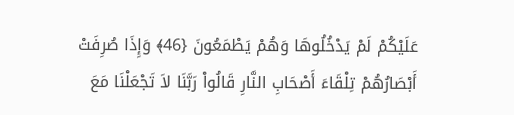عَلَيْكُمْ لَمْ يَدْخُلُوهَا وَهُمْ يَطْمَعُونَ {46﴾ وَإِذَا صُرِفَتْ أَبْصَارُهُمْ تِلْقَاءَ أَصْحَابِ النَّارِ قَالُواْ رَبَّنَا لاَ تَجْعَلْنَا مَعَ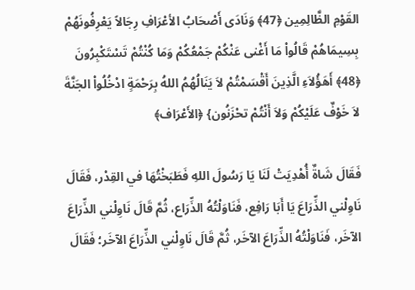القَوْمِ الظَّالِمِين ﴿47﴾ وَنَادَى أَصْحَابُ الأعْرَافِ رِجَالاً يَعْرِفُونَهُمْ بِسِيمَاهُمْ قَالُواْ مَا أَغْنى عَنْكُمْ جَمْعُكُمْ وَمَا كُنْتُمْ تَسْتَكْبِرُونَ ﴿48﴾ أَهَؤُلاَءِ الَّذِينَ أَقْسَمْتُمْ لاَ يَنَالُهُمُ اللهُ بِرَحْمَةٍ ادْخُلُواْ الجَنَّةَ لاَ خَوْفٌ عَلَيْكُمْ وَلاَ أَنْتُمْ تحْزَنُون} ﴿الأَعْرَاف﴾

فَقَالَ شَاةٌ أُهْدِيَتْ لَنَا يَا رَسُولَ اللهِ فَطَبَخْتُهَا في القِدْر، فَقَالَ نَاوِلْني الذِّرَاعَ يَا أَبَا رَافِع، فَنَاوَلْتُهُ الذِّرَاع، ثُمَّ قَالَ نَاوِلْني الذِّرَاعَ الآخَر، فَنَاوَلْتُهُ الذِّرَاعَ الآخَر، ثُمَّ قَالَ نَاوِلْني الذِّرَاعَ الآخَر؛ فَقَالَ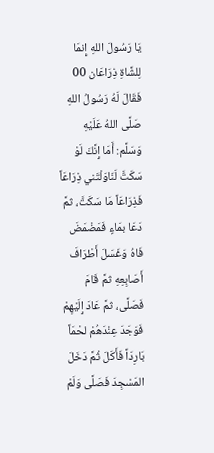يَا رَسُولَ اللهِ إِنمَا لِلشَّاةِ ذِرَاعَان 00 فَقَالَ لَهُ رَسُولُ اللهِ صَلَّى اللهُ عَلَيْهِ وَسَلَّم: أَمَا إِنَّكَ لَوْ سَكَتَّ لَنَاوَلْتَني ذِرَاعَاً فَذِرَاعَاً مَا سَكَتَّ، ثمَّ دَعَا بمَاءٍ فَمَضْمَضَ فَاهُ وَغَسَلَ أَطْرَافَ أَصَابِعِهِ ثمَّ قَامَ فَصَلَّى، ثمَّ عَادَ إِلَيْهِمْ فَوَجَدَ عِنْدَهُمْ لحْمَاً بَارِدَاً فَأَكَلَ ثُمَّ دَخَلَ المَسْجِدَ فَصَلَّى وَلَمْ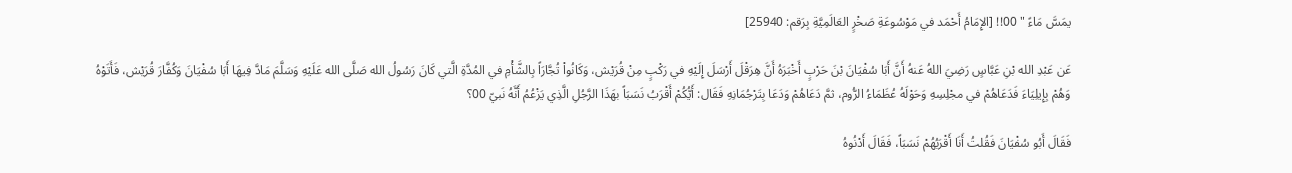يمَسَّ مَاءً " 00!! [الإِمَامُ أَحْمَد في مَوْسُوعَةِ صَخْرٍ العَالَمِيَّةِ بِرَقم: 25940]

عَن عَبْدِ الله بْنِ عَبَّاسٍ رَضِيَ اللهُ عَنهُ أَنَّ أَبَا سُفْيَانَ بْنَ حَرْبٍ أَخْبَرَهُ أَنَّ هِرَقْلَ أَرْسَلَ إِلَيْهِ في رَكْبٍ مِنْ قُرَيْش، وَكَانُواْ تُجَّارَاً بِالشَّأْمِ في المُدَّةِ الَّتي كَانَ رَسُولُ الله صَلَّى الله عَلَيْهِ وَسَلَّمَ مَادَّ فِيهَا أَبَا سُفْيَانَ وَكُفَّارَ قُرَيْش، فَأَتَوْهُ وَهُمْ بِإِيلِيَاءَ فَدَعَاهُمْ في مجْلِسِهِ وَحَوْلَهُ عُظَمَاءُ الرُّوم، ثمَّ دَعَاهُمْ وَدَعَا بِتَرْجُمَانِهِ فَقَال: أَيُّكُمْ أَقْرَبُ نَسَبَاً بهَذَا الرَّجُلِ الَّذِي يَزْعُمُ أَنَّهُ نَبيّ 00؟

فَقَالَ أَبُو سُفْيَانَ فَقُلتُ أَنَا أَقْرَبُهُمْ نَسَبَاً، فَقَالَ أَدْنُوهُ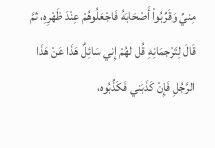مِنيِّ وَقَرِّبُواْ أَصْحَابَهُ فَاجْعَلُوهُمْ عِنْدَ ظَهْرِهِ، ثمَّ قَالَ لِتَرْجمَانِهِ قُل لهُمْ إِني سَائِلٌ هَذَا عَنْ هَذَا الرَّجُلِ فَإِنْ كَذَبَني فَكَذِّبُوه،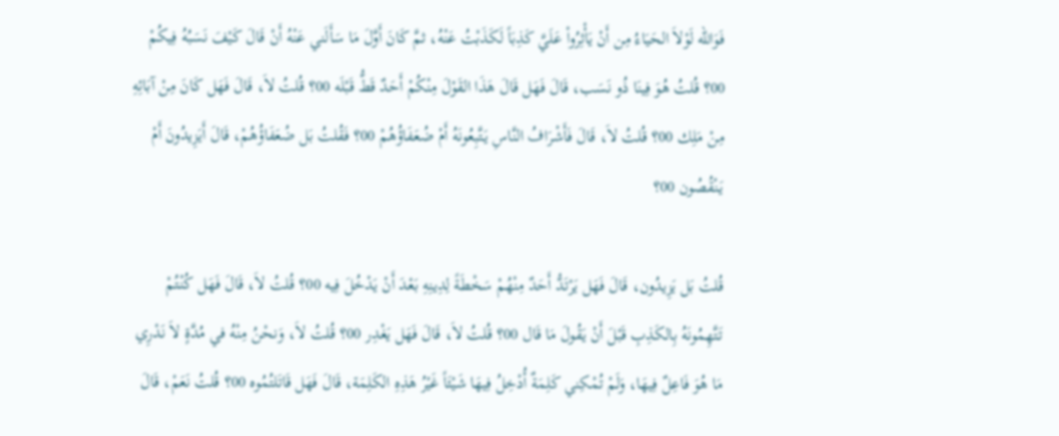فَوَالله لَوْلاَ الحَيَاءُ مِن أَنْ يَأْثِرُواْ عَلَيَّ كَذِبَاً لَكَذَبْتُ عَنْهُ، ثمَّ كَانَ أَوَّلَ مَا سَأَلَني عَنْهُ أَنْ قَالَ كَيْفَ نَسَبُهُ فِيكُمْ 00؟ قُلتُ هُوَ فِينَا ذُو نَسَب، قَالَ فَهَل قَالَ هَذَا القَوْلَ مِنْكُمْ أَحَدٌ قَطُّ قَبْلَه 00؟ قُلتُ لاَ، قَالَ فَهَل كَانَ مِنْ آبَائِهِ مِنْ مَلِك 00؟ قُلتُ لاَ، قَالَ فَأَشْرَافُ النَّاسِ يَتَّبِعُونَهُ أَمْ ضُعَفَاؤُهُمْ 00؟ فَقُلتُ بَل ضُعَفَاؤُهُمْ، قَالَ أَيَزِيدُونَ أَمْ يَنْقُصُون 00؟

قُلتُ بَل يَزِيدُون، قَالَ فَهَل يَرْتَدُّ أَحَدٌ مِنْهُمْ سَخْطَةً لِدِينِهِ بَعْدَ أَنْ يَدْخُلَ فِيه 00؟ قُلتُ لاَ، قَالَ فَهَل كُنْتُمْ تَتَّهِمُونَهُ بِالكَذِبِ قَبْلَ أَنْ يَقُولَ مَا قَال 00؟ قُلتُ لاَ، قَالَ فَهَل يَغْدِر 00؟ قُلتُ لاَ، وَنحْنُ مِنْهُ في مُدَّةٍ لاَ نَدْرِي مَا هُوَ فَاعِلٌ فِيهَا، وَلَمْ تُمْكِني كَلِمَةٌ أُدْخِلُ فِيهَا شَيْئَاً غَيْرُ هَذِهِ الكَلِمَة، قَالَ فَهَل قَاتَلتُمُوه 00؟ قُلتُ نَعَمْ، قَالَ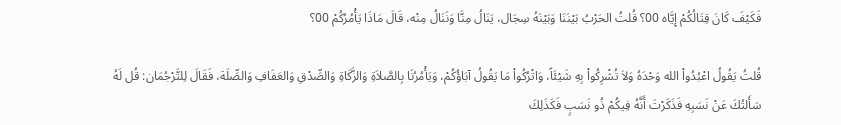فَكَيْفَ كَانَ قِتَالُكُمْ إِيَّاه 00؟ قُلتُ الحَرْبُ بَيْنَنَا وَبَيْنَهُ سِجَال، يَنَالُ مِنَّا وَنَنَالُ مِنْه، قَالَ مَاذَا يَأْمُرُكُمْ 00؟

قُلتُ يَقُولُ اعْبُدُواْ الله وَحْدَهُ وَلاَ تُشْرِكُواْ بِهِ شَيْئَاً، وَاتْرُكُواْ مَا يَقُولُ آبَاؤُكُمْ، وَيَأْمُرُنَا بِالصَّلاَةِ وَالزَّكَاةِ وَالصِّدْقِ وَالعَفَافِ وَالصِّلَة، فَقَالَ لِلتَّرْجُمَان: قُل لَهُ سَأَلتُكَ عَنْ نَسَبِهِ فَذَكَرْتَ أَنَّهُ فِيكُمْ ذُو نَسَبٍ فَكَذَلِكَ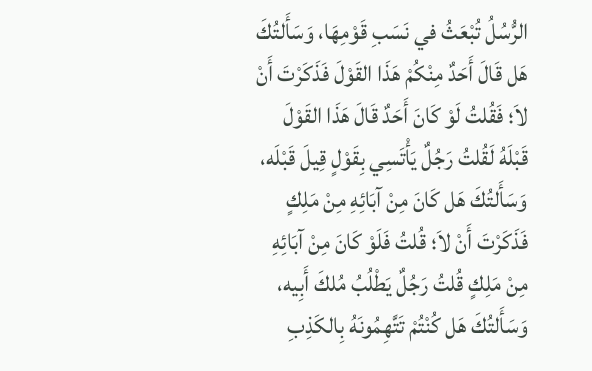الرُّسُلُ تُبْعَثُ في نَسَبِ قَوْمِهَا، وَسَأَلتُكَ هَل قَالَ أَحَدٌ مِنْكُمْ هَذَا القَوْلَ فَذَكَرْتَ أَنْ لاَ؛ فَقُلتُ لَوْ كَانَ أَحَدٌ قَالَ هَذَا القَوْلَ قَبْلَهُ لَقُلتُ رَجُلٌ يَأْتَسِي بِقَوْلٍ قِيلَ قَبْلَه، وَسَأَلتُكَ هَل كَانَ مِنْ آبَائِهِ مِنْ مَلِكٍ فَذَكَرْتَ أَنْ لاَ؛ قُلتُ فَلَوْ كَانَ مِنْ آبَائِهِ مِنْ مَلِكٍ قُلتُ رَجُلٌ يَطْلُبُ مُلكَ أَبِيه، وَسَأَلتُكَ هَل كُنْتُمْ تَتَّهِمُونَهُ بِالكَذِبِ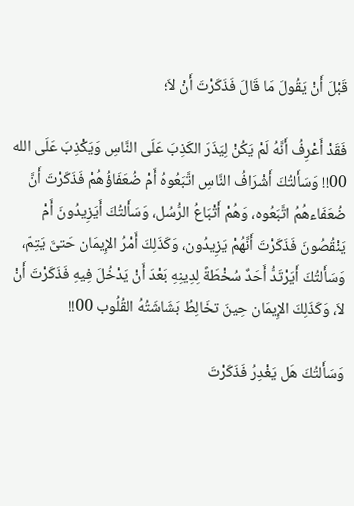قَبْلَ أَنْ يَقُولَ مَا قَالَ فَذَكَرْتَ أَنْ لاَ؛

فَقَدْ أَعْرِفُ أَنَّهُ لَمْ يَكُنْ لِيَذَرَ الكَذِبَ عَلَى النَّاسِ وَيَكْذِبَ عَلَى الله 00!! وَسَأَلتُكَ أَشْرَافُ النَّاسِ اتَّبَعُوهُ أَمْ ضُعَفَاؤُهُمْ فَذَكَرْتَ أَنَّ ضُعَفَاءهُمُ اتَّبَعُوه، وَهُمْ أَتْبَاعُ الرُّسُل، وَسَأَلتُكَ أَيَزِيدُونَ أَمْ يَنْقُصُونَ فَذَكَرْتَ أَنَّهُمْ يَزِيدُون، وَكَذَلِكَ أَمْرُ الإِيمَان حَتىَّ يَتِمّ، وَسَأَلتُكَ أَيَرْتَدُّ أَحَدٌ سُخْطَةً لِدِينِهِ بَعْدَ أَنْ يَدْخُلَ فِيهِ فَذَكَرْتَ أَنْ لاَ، وَكَذَلِكَ الإِيمَان حِينَ تخَالِطُ بَشَاشَتُهُ القُلُوب 00!!

وَسَأَلتُكَ هَل يَغْدِرُ فَذَكَرْتَ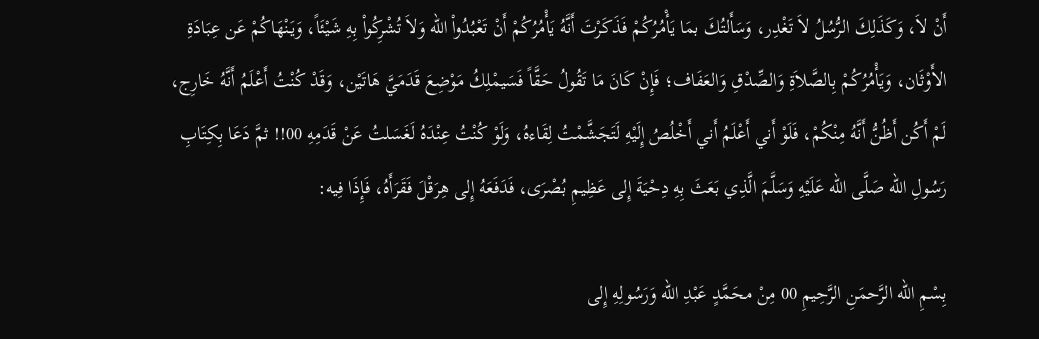أَنْ لاَ، وَكَذَلِكَ الرُّسُلُ لاَ تَغْدِر، وَسَأَلتُكَ بمَا يَأْمُرُكُمْ فَذَكَرْتَ أَنَّهُ يَأْمُرُكُمْ أَنْ تَعْبُدُواْ الله وَلاَ تُشْرِكُواْ بِهِ شَيْئَاً، وَيَنْهَاكُمْ عَن عِبَادَةِ الأَوْثَان، وَيَأْمُرُكُمْ بِالصَّلاَةِ وَالصِّدْقِ وَالعَفَاف؛ فَإِنْ كَانَ مَا تَقُولُ حَقَّاً فَسَيمْلِكُ مَوْضِعَ قَدَمَيَّ هَاتَيْن، وَقَدْ كُنْتُ أَعْلَمُ أَنَّهُ خَارِج، لَمْ أَكُن أَظُنُّ أَنَّهُ مِنْكُمْ، فَلَوْ أَني أَعْلَمُ أَني أَخْلُصُ إِلَيْهِ لَتَجَشَّمْتُ لِقَاءهُ، وَلَوْ كُنْتُ عِنْدَهُ لَغَسَلتُ عَنْ قَدَمِهِ 00!! ثمَّ دَعَا بِكِتَابِ رَسُولِ الله صَلَّى الله عَلَيْهِ وَسَلَّمَ الَّذِي بَعَثَ بِهِ دِحْيَةَ إِلى عَظِيمِ بُصْرَى، فَدَفَعَهُ إِلى هِرَقْلَ فَقَرَأَهُ، فَإِذَا فِيه:

بِسْمِ الله الرَّحمَنِ الرَّحِيمِ 00 مِنْ محَمَّدٍ عَبْدِ الله وَرَسُولِهِ إِلى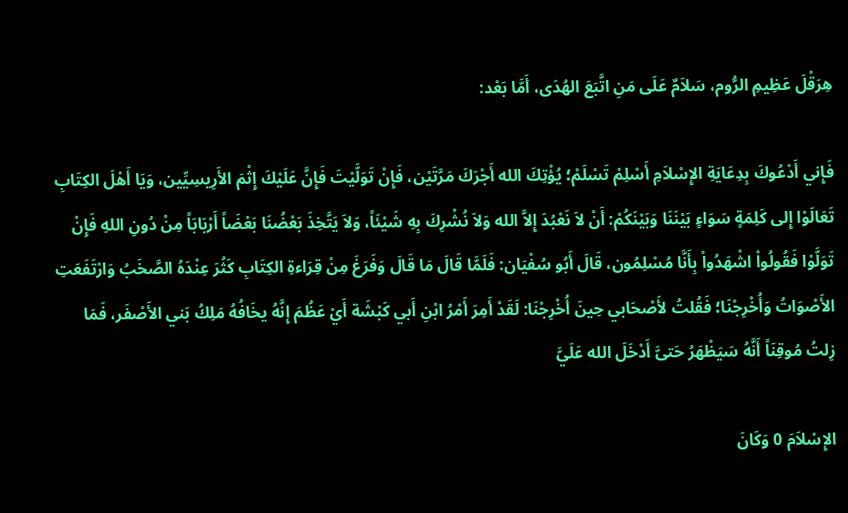هِرَقْلَ عَظِيمِ الرُّوم، سَلاَمٌ عَلَى مَنِ اتَّبَعَ الهُدَى، أَمَّا بَعْد:

فَإِني أَدْعُوكَ بِدِعَايَةِ الإِسْلاَمِ أَسْلِمْ تَسْلَمْ؛ يُؤْتِكَ الله أَجْرَكَ مَرَّتَيْن، فَإِنْ تَوَلَّيْتَ فَإِنَّ عَلَيْكَ إِثْمَ الأَرِيسِيِّين، وَيَا أَهْلَ الكِتَابِ تَعَالَوْا إِلى كَلِمَةٍ سَوَاءٍ بَيْنَنَا وَبَيْنَكُمْ: أَنْ لاَ نَعْبُدَ إِلاَّ الله وَلاَ نُشْرِكَ بِهِ شَيْئَاً، وَلاَ يَتَّخِذَ بَعْضُنَا بَعْضَاً أَرْبَابَاً مِنْ دُونِ اللهِ فَإِنْ تَوَلَّوْا فَقُولُواْ اشْهَدُواْ بِأَنَّا مُسْلِمُون، قَالَ أَبُو سُفْيَان: فَلَمَّا قَالَ مَا قَالَ وَفَرَغَ مِنْ قِرَاءةِ الكِتَابِ كَثُرَ عِنْدَهُ الصَّخَبُ وَارْتَفَعَتِ الأَصْوَاتُ وَأُخْرِجْنَا؛ فَقُلتُ لأَصْحَابي حِينَ أُخْرِجْنَا: لَقَدْ أَمِرَ أَمْرُ ابْنِ أَبي كَبْشَة أَيْ عَظُمَ إِنَّهُ يخَافُهُ مَلِكُ بَني الأَصْفَر، فَمَا زِلتُ مُوقِنَاً أَنَّهُ سَيَظْهَرُ حَتىَّ أَدْخَلَ الله عَلَيَّ

الإِسْلاَمَ 0 وَكَانَ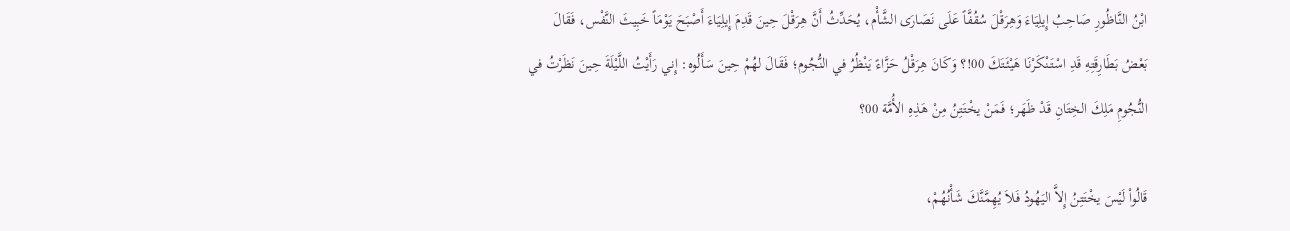ابْنُ النَّاظُورِ صَاحِبُ إِيلِيَاءَ وَهِرَقْلَ سُقُفَّاً عَلَى نَصَارَى الشَّأْم، يُحَدِّثُ أَنَّ هِرَقْلَ حِينَ قَدِمَ إِيلِيَاءَ أَصْبَحَ يَوْمَاً خَبِيثَ النَّفْس، فَقَالَ بَعْضُ بَطَارِقَتِهِ قَدِ اسْتَنْكَرْنَا هَيْئَتَكَ 00!؟ وَكَانَ هِرَقْلُ حَزَّاءً يَنْظُرُ في النُّجُوم؛ فَقَالَ لهُمْ حِينَ سَأَلُوه: إِني رَأَيْتُ اللَّيْلَةَ حِينَ نَظَرْتُ في النُّجُومِ مَلِكَ الخِتَانِ قَدْ ظَهَر؛ فَمَنْ يخْتَتِنُ مِنْ هَذِهِ الأُمَّة 00؟

قَالُواْ لَيْسَ يخْتَتِنُ إِلاَّ اليَهُودُ فَلاَ يُهِمَّنَّكَ شَأْنُهُمْ،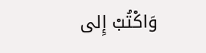وَاكْتُبْ إِلى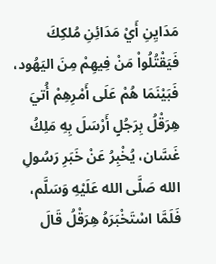مَدَايِنِ أَيْ مَدَائِنِ مُلكِكَ فَيَقْتُلُواْ مَنْ فِيهِمْ مِنَ اليَهُود، فَبَيْنَمَا هُمْ عَلَى أَمْرِهِمْ أُتيَ هِرَقْلُ بِرَجُلٍ أَرْسَلَ بِهِ مَلِكُ غَسَّان، يُخْبِرُ عَنْ خَبَرِ رَسُولِ الله صَلَّى الله عَلَيْهِ وَسَلَّم، فَلَمَّا اسْتَخْبَرَهُ هِرَقْلُ قَالَ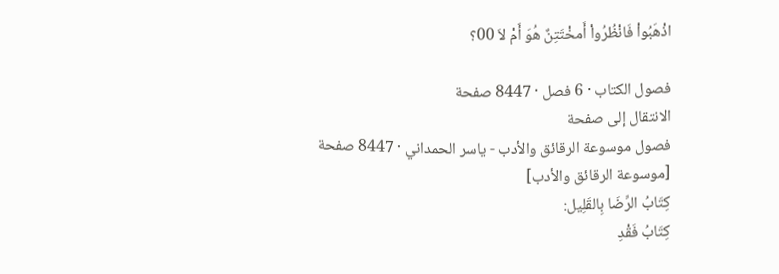اذْهَبُواْ فَانْظُرُواْ أَمخْتَتِنٌ هُوَ أَمْ لاَ 00؟

فصول الكتاب · 6 فصل · 8447 صفحة
الانتقال إلى صفحة
فصول موسوعة الرقائق والأدب - ياسر الحمداني · 8447 صفحة
[موسوعة الرقائق والأدب]
كِتَابُ الرِّضَا بِالقَلِيل:
كِتَابُ فَقْدِ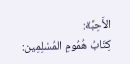الأَحِبَّة:
كِتَابُ هُمُومِ المُسْلِمِين: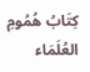كِتَابُ هُمُومِ العُلَمَاء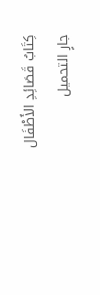كِتَابُ قَصَائِدِ الأَطْفَال
جارٍ التحميل